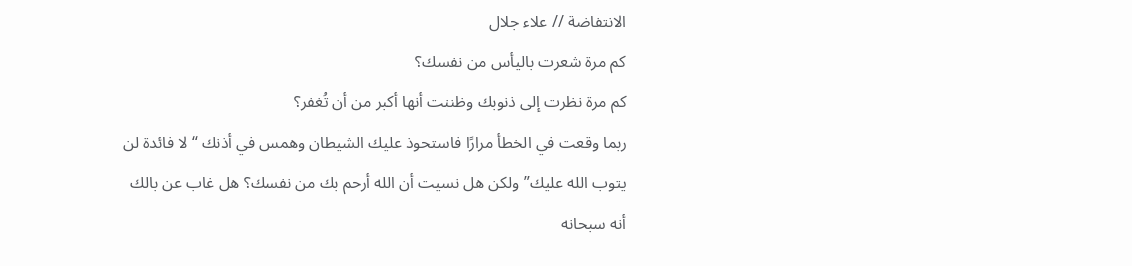الانتفاضة // علاء جلال
كم مرة شعرت باليأس من نفسك؟
كم مرة نظرت إلى ذنوبك وظننت أنها أكبر من أن تُغفر؟
ربما وقعت في الخطأ مرارًا فاستحوذ عليك الشيطان وهمس في أذنك “لا فائدة لن يتوب الله عليك” ولكن هل نسيت أن الله أرحم بك من نفسك؟ هل غاب عن بالك أنه سبحانه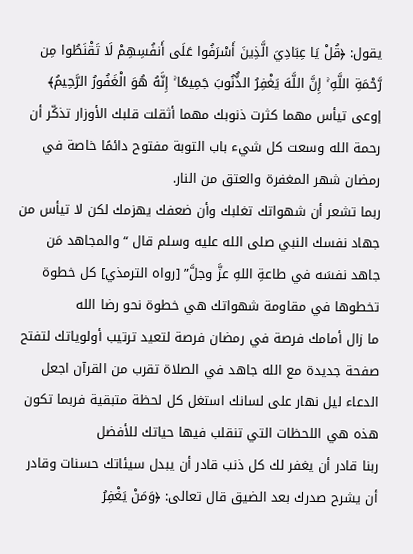يقول: ﴿قُلْ يَا عِبَادِيَ الَّذِينَ أَسْرَفُوا عَلَى أَنفُسِهِمْ لَا تَقْنَطُوا مِن رَّحْمَةِ اللَّهِ ۚ إِنَّ اللَّهَ يَغْفِرُ الذُّنُوبَ جَمِيعًا ۚ إِنَّهُ هُوَ الْغَفُورُ الرَّحِيمُ﴾
إوعى تيأس مهما كثرت ذنوبك مهما أثقلت قلبك الأوزار تذكّر أن رحمة الله وسعت كل شيء باب التوبة مفتوح دائمًا خاصة في رمضان شهر المغفرة والعتق من النار.
ربما تشعر أن شهواتك تغلبك وأن ضعفك يهزمك لكن لا تيأس من جهاد نفسك النبي صلى الله عليه وسلم قال “والمجاهد مَن جاهد نفسَه في طاعةِ اللهِ عزَّ وجلَّ” [رواه الترمذي] كل خطوة تخطوها في مقاومة شهواتك هي خطوة نحو رضا الله
ما زال أمامك فرصة في رمضان فرصة لتعيد ترتيب أولوياتك لتفتح صفحة جديدة مع الله جاهد في الصلاة تقرب من القرآن اجعل الدعاء ليل نهار على لسانك استغل كل لحظة متبقية فربما تكون هذه هي اللحظات التي تنقلب فيها حياتك للأفضل
ربنا قادر أن يغفر لك كل ذنب قادر أن يبدل سيئاتك حسنات وقادر أن يشرح صدرك بعد الضيق قال تعالى: ﴿وَمَنْ يَغْفِرُ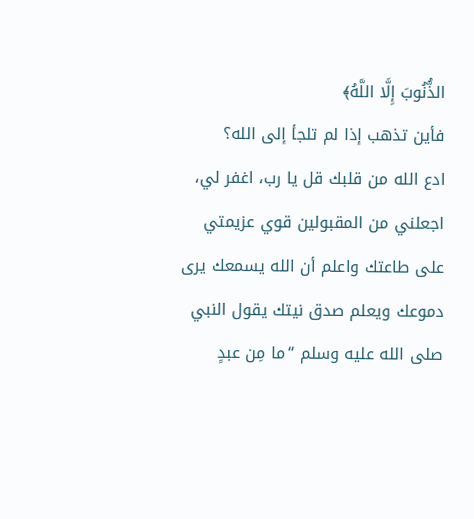الذُّنُوبَ إِلَّا اللَّهُ﴾
فأين تذهب إذا لم تلجأ إلى الله؟
ادع الله من قلبك قل يا رب، اغفر لي، اجعلني من المقبولين قوي عزيمتي على طاعتك واعلم أن الله يسمعك يرى دموعك ويعلم صدق نيتك يقول النبي صلى الله عليه وسلم “ما مِن عبدٍ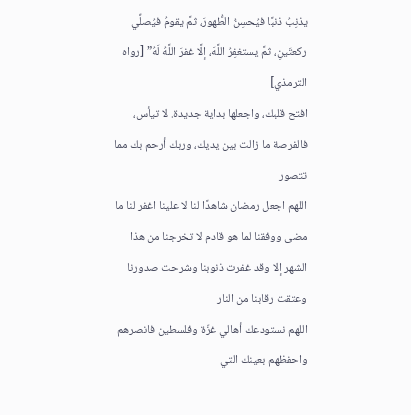يذنِبُ ذنبًا فيُحسِنُ الطُّهورَ، ثمَّ يقومُ فيُصلِّي ركعتَينِ، ثمَّ يستغفِرُ اللَّهَ، إلَّا غفرَ اللَّهُ لَهُ” [رواه الترمذي]
افتح قلبك، واجعلها بداية جديدة. لا تيأس، فالفرصة ما زالت بين يديك، وربك أرحم بك مما تتصور
اللهم اجعل رمضان شاهدًا لنا لا علينا اغفر لنا ما مضى ووفقنا لما هو قادم لا تخرجنا من هذا الشهر إلا وقد غفرت ذنوبنا وشرحت صدورنا وعتقت رقابنا من النار
اللهم نستودعك أهالي غزّة وفلسطين فانصرهم واحفظهم بعينك التي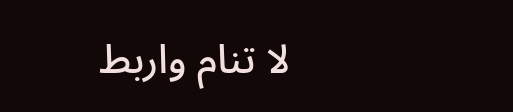لا تنام واربط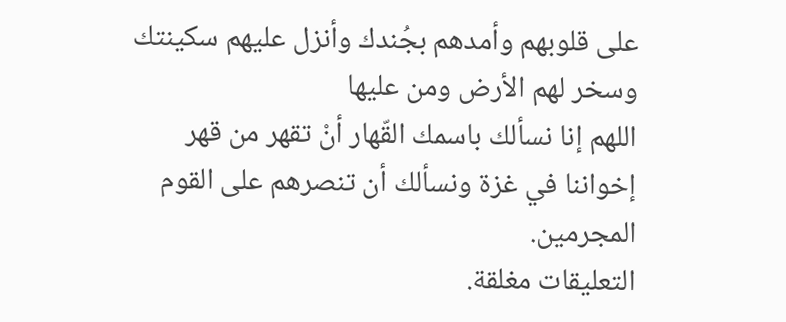على قلوبهم وأمدهم بجُندك وأنزل عليهم سكينتك وسخر لهم الأرض ومن عليها
اللهم إنا نسألك باسمك القّهار أنْ تقهر من قهر إخواننا في غزة ونسألك أن تنصرهم على القوم المجرمين.
التعليقات مغلقة.